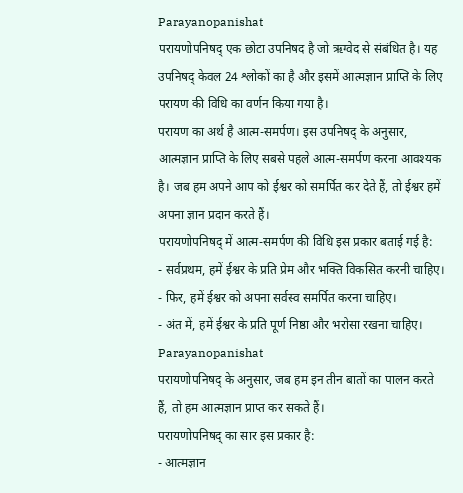Parayanopanishat
परायणोपनिषद् एक छोटा उपनिषद है जो ऋग्वेद से संबंधित है। यह उपनिषद् केवल 24 श्लोकों का है और इसमें आत्मज्ञान प्राप्ति के लिए परायण की विधि का वर्णन किया गया है।
परायण का अर्थ है आत्म-समर्पण। इस उपनिषद् के अनुसार, आत्मज्ञान प्राप्ति के लिए सबसे पहले आत्म-समर्पण करना आवश्यक है। जब हम अपने आप को ईश्वर को समर्पित कर देते हैं, तो ईश्वर हमें अपना ज्ञान प्रदान करते हैं।
परायणोपनिषद् में आत्म-समर्पण की विधि इस प्रकार बताई गई है:
- सर्वप्रथम, हमें ईश्वर के प्रति प्रेम और भक्ति विकसित करनी चाहिए।
- फिर, हमें ईश्वर को अपना सर्वस्व समर्पित करना चाहिए।
- अंत में, हमें ईश्वर के प्रति पूर्ण निष्ठा और भरोसा रखना चाहिए।
Parayanopanishat
परायणोपनिषद् के अनुसार, जब हम इन तीन बातों का पालन करते हैं, तो हम आत्मज्ञान प्राप्त कर सकते हैं।
परायणोपनिषद् का सार इस प्रकार है:
- आत्मज्ञान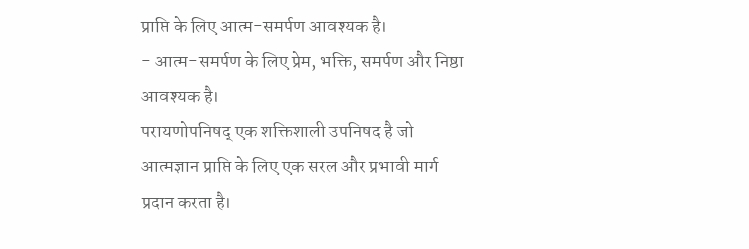प्राप्ति के लिए आत्म-समर्पण आवश्यक है।
- आत्म-समर्पण के लिए प्रेम, भक्ति, समर्पण और निष्ठा आवश्यक है।
परायणोपनिषद् एक शक्तिशाली उपनिषद है जो आत्मज्ञान प्राप्ति के लिए एक सरल और प्रभावी मार्ग प्रदान करता है।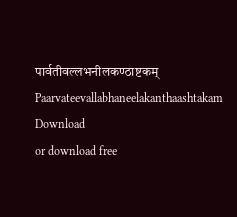पार्वतीवल्लभनीलकण्ठाष्टकम् Paarvateevallabhaneelakanthaashtakam
Download
or download free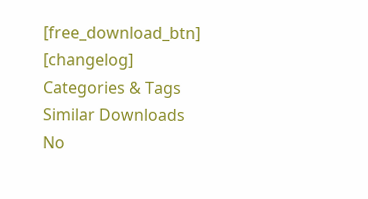[free_download_btn]
[changelog]
Categories & Tags
Similar Downloads
No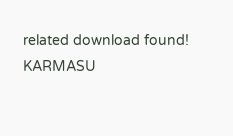related download found!
KARMASU